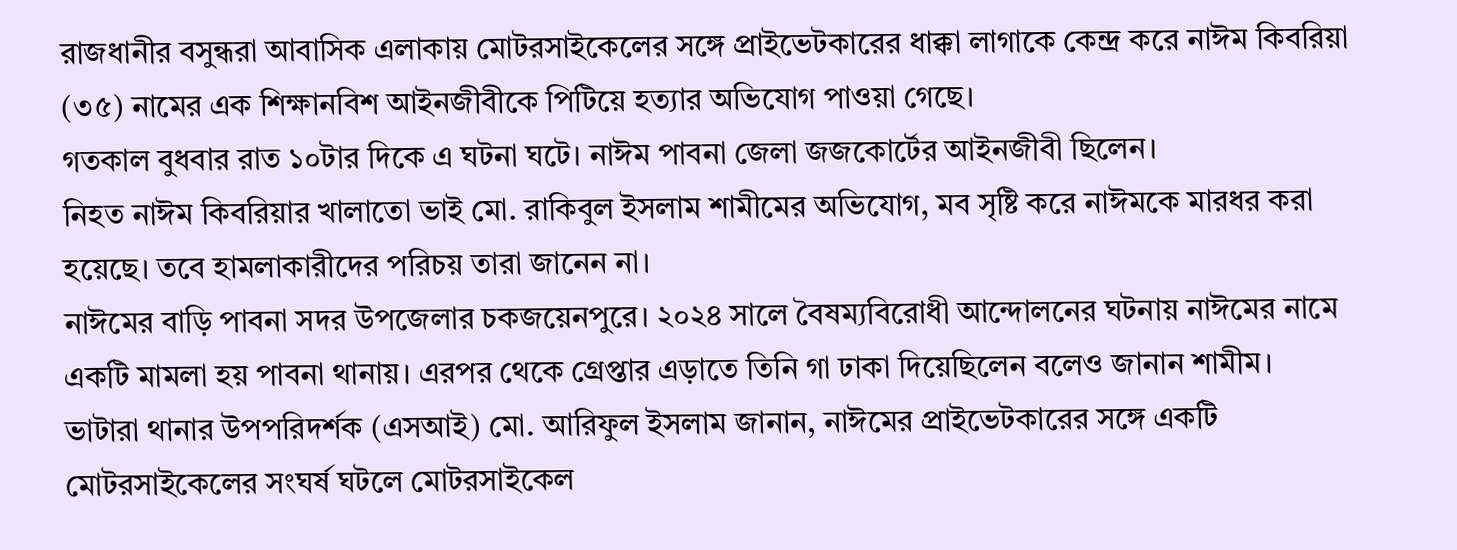রাজধানীর বসুন্ধরা আবাসিক এলাকায় মোটরসাইকেলের সঙ্গে প্রাইভেটকারের ধাক্কা লাগাকে কেন্দ্র করে নাঈম কিবরিয়া (৩৫) নামের এক শিক্ষানবিশ আইনজীবীকে পিটিয়ে হত্যার অভিযোগ পাওয়া গেছে।
গতকাল বুধবার রাত ১০টার দিকে এ ঘটনা ঘটে। নাঈম পাবনা জেলা জজকোর্টের আইনজীবী ছিলেন।
নিহত নাঈম কিবরিয়ার খালাতো ভাই মো. রাকিবুল ইসলাম শামীমের অভিযোগ, মব সৃষ্টি করে নাঈমকে মারধর করা হয়েছে। তবে হামলাকারীদের পরিচয় তারা জানেন না।
নাঈমের বাড়ি পাবনা সদর উপজেলার চকজয়েনপুরে। ২০২৪ সালে বৈষম্যবিরোধী আন্দোলনের ঘটনায় নাঈমের নামে একটি মামলা হয় পাবনা থানায়। এরপর থেকে গ্রেপ্তার এড়াতে তিনি গা ঢাকা দিয়েছিলেন বলেও জানান শামীম।
ভাটারা থানার উপপরিদর্শক (এসআই) মো. আরিফুল ইসলাম জানান, নাঈমের প্রাইভেটকারের সঙ্গে একটি মোটরসাইকেলের সংঘর্ষ ঘটলে মোটরসাইকেল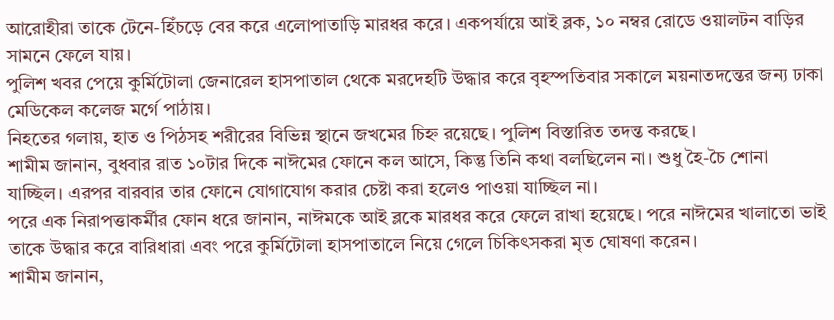আরোহীরা তাকে টেনে-হিঁচড়ে বের করে এলোপাতাড়ি মারধর করে। একপর্যায়ে আই ব্লক, ১০ নম্বর রোডে ওয়ালটন বাড়ির সামনে ফেলে যায়।
পুলিশ খবর পেয়ে কুর্মিটোলা জেনারেল হাসপাতাল থেকে মরদেহটি উদ্ধার করে বৃহস্পতিবার সকালে ময়নাতদন্তের জন্য ঢাকা মেডিকেল কলেজ মর্গে পাঠায়।
নিহতের গলায়, হাত ও পিঠসহ শরীরের বিভিন্ন স্থানে জখমের চিহ্ন রয়েছে। পুলিশ বিস্তারিত তদন্ত করছে।
শামীম জানান, বুধবার রাত ১০টার দিকে নাঈমের ফোনে কল আসে, কিন্তু তিনি কথা বলছিলেন না। শুধু হৈ-চৈ শোনা যাচ্ছিল। এরপর বারবার তার ফোনে যোগাযোগ করার চেষ্টা করা হলেও পাওয়া যাচ্ছিল না।
পরে এক নিরাপত্তাকর্মীর ফোন ধরে জানান, নাঈমকে আই ব্লকে মারধর করে ফেলে রাখা হয়েছে। পরে নাঈমের খালাতো ভাই তাকে উদ্ধার করে বারিধারা এবং পরে কুর্মিটোলা হাসপাতালে নিয়ে গেলে চিকিৎসকরা মৃত ঘোষণা করেন।
শামীম জানান,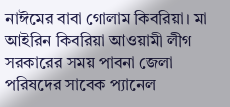নাঈমের বাবা গোলাম কিবরিয়া। মা আইরিন কিবরিয়া আওয়ামী লীগ সরকারের সময় পাবনা জেলা পরিষদের সাবেক প্যানেল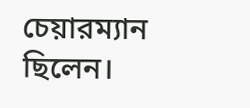চেয়ারম্যান ছিলেন।